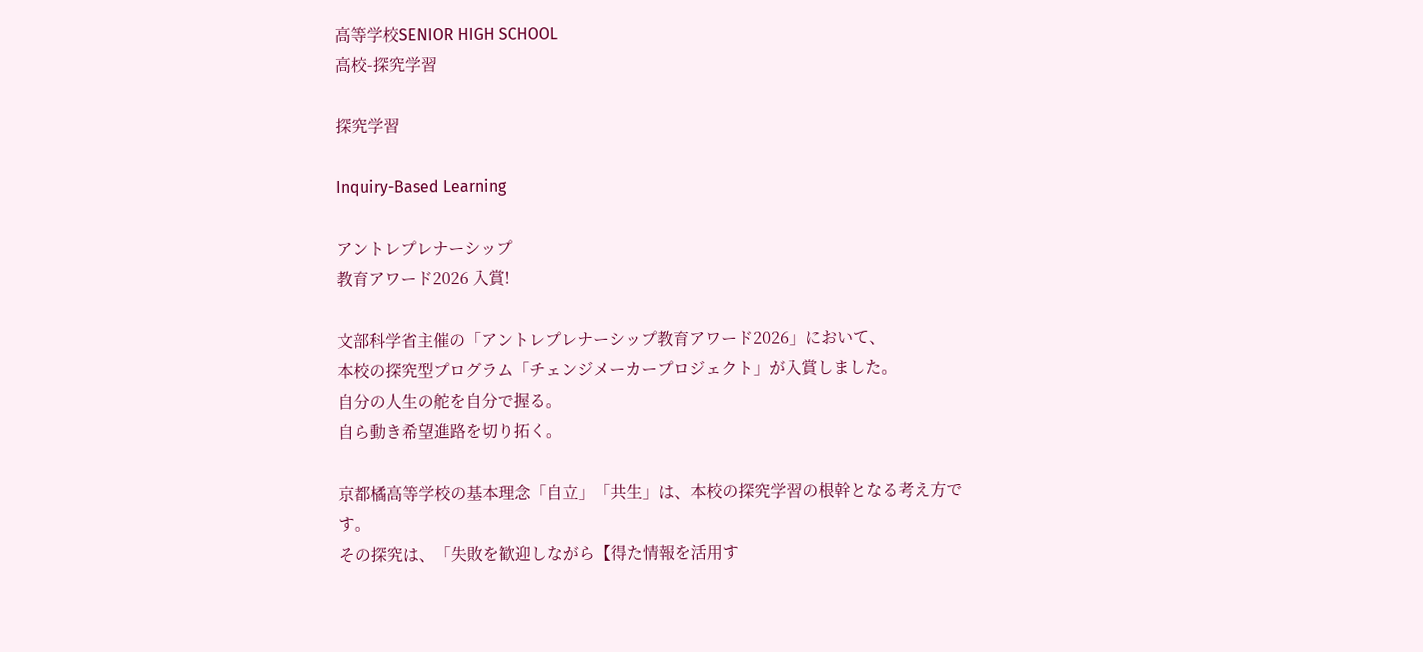高等学校SENIOR HIGH SCHOOL
高校-探究学習

探究学習

Inquiry-Based Learning

アントレプレナーシップ
教育アワード2026 入賞!

文部科学省主催の「アントレプレナーシップ教育アワード2026」において、
本校の探究型プログラム「チェンジメーカープロジェクト」が入賞しました。
自分の人生の舵を自分で握る。
自ら動き希望進路を切り拓く。

京都橘高等学校の基本理念「自立」「共生」は、本校の探究学習の根幹となる考え方です。
その探究は、「失敗を歓迎しながら【得た情報を活用す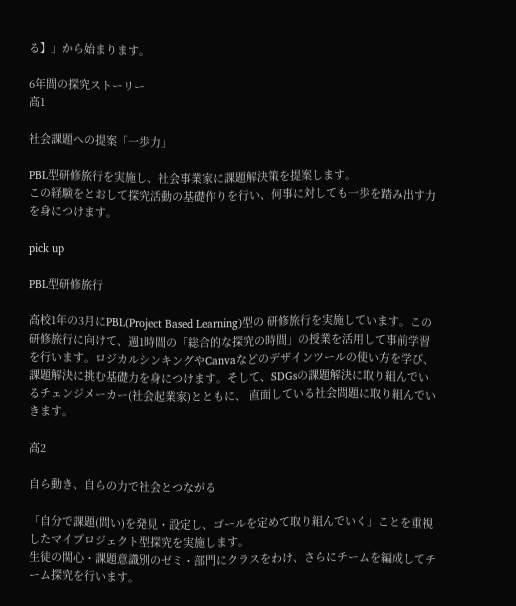る】」から始まります。

6年間の探究ストーリー
高1

社会課題への提案「一歩力」

PBL型研修旅行を実施し、社会事業家に課題解決策を提案します。
この経験をとおして探究活動の基礎作りを行い、何事に対しても一歩を踏み出す力を身につけます。

pick up

PBL型研修旅行

高校1年の3月にPBL(Project Based Learning)型の 研修旅行を実施しています。この研修旅行に向けて、週1時間の「総合的な探究の時間」の授業を活用して事前学習を行います。ロジカルシンキングやCanvaなどのデザインツールの使い方を学び、課題解決に挑む基礎力を身につけます。そして、SDGsの課題解決に取り組んでいるチェンジメーカー(社会起業家)とともに、 直面している社会問題に取り組んでいきます。

高2

自ら動き、自らの力で社会とつながる

「自分で課題(問い)を発見・設定し、ゴールを定めて取り組んでいく」ことを重視したマイプロジェクト型探究を実施します。
生徒の関心・課題意識別のゼミ・部門にクラスをわけ、さらにチームを編成してチーム探究を行います。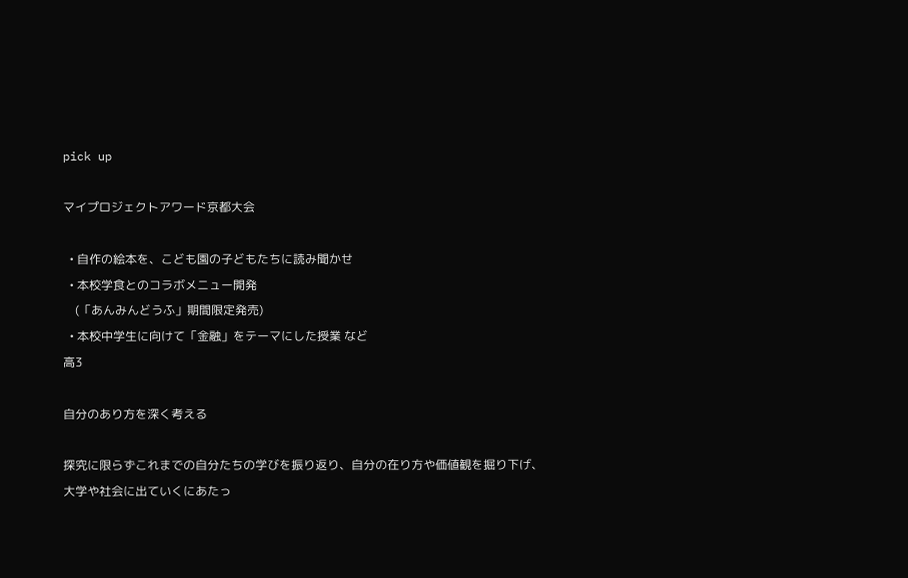pick up

マイプロジェクトアワード京都大会

  • 自作の絵本を、こども園の子どもたちに読み聞かせ
  • 本校学食とのコラボメニュー開発
    (「あんみんどうふ」期間限定発売)
  • 本校中学生に向けて「金融」をテーマにした授業 など
高3

自分のあり方を深く考える

探究に限らずこれまでの自分たちの学びを振り返り、自分の在り方や価値観を掘り下げ、
大学や社会に出ていくにあたっ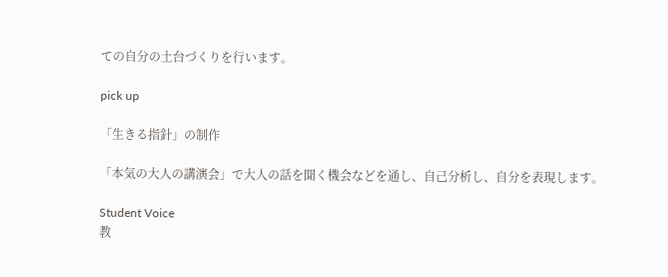ての自分の土台づくりを行います。

pick up

「生きる指針」の制作

「本気の大人の講演会」で大人の話を聞く機会などを通し、自己分析し、自分を表現します。

Student Voice
教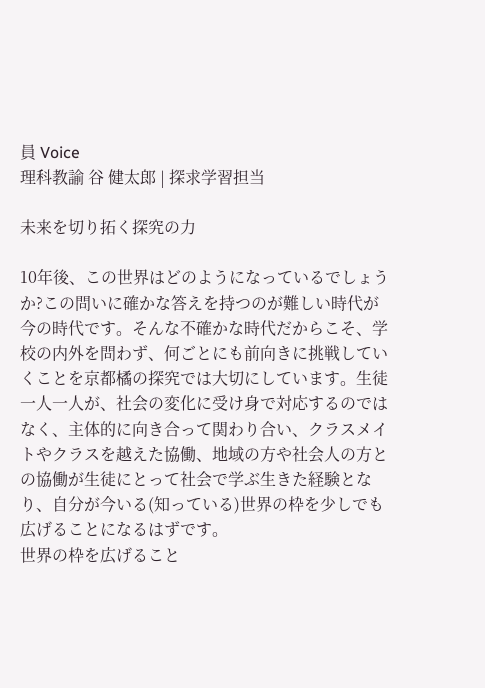員 Voice
理科教諭 谷 健太郎 | 探求学習担当

未来を切り拓く探究の力

10年後、この世界はどのようになっているでしょうか?この問いに確かな答えを持つのが難しい時代が今の時代です。そんな不確かな時代だからこそ、学校の内外を問わず、何ごとにも前向きに挑戦していくことを京都橘の探究では大切にしています。生徒一人一人が、社会の変化に受け身で対応するのではなく、主体的に向き合って関わり合い、クラスメイトやクラスを越えた協働、地域の方や社会人の方との協働が生徒にとって社会で学ぶ生きた経験となり、自分が今いる(知っている)世界の枠を少しでも広げることになるはずです。
世界の枠を広げること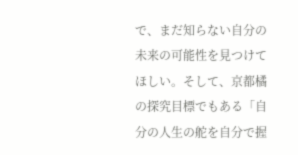で、まだ知らない自分の未来の可能性を見つけてほしい。そして、京都橘の探究目標でもある「自分の人生の舵を自分で握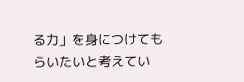る力」を身につけてもらいたいと考えてい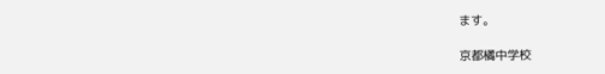ます。

京都橘中学校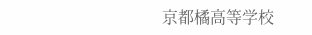京都橘高等学校